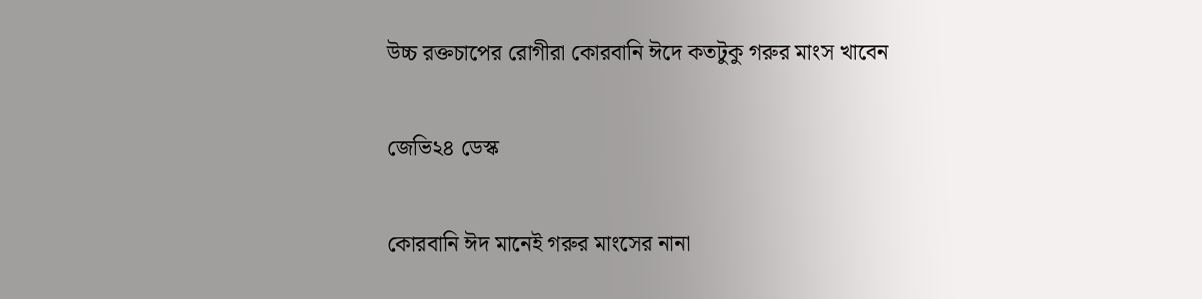উচ্চ রক্তচাপের রোগীরা কোরবানি ঈদে কতটুকু গরুর মাংস খাবেন

জেভি২৪ ডেস্ক

কোরবানি ঈদ মানেই গরুর মাংসের নানা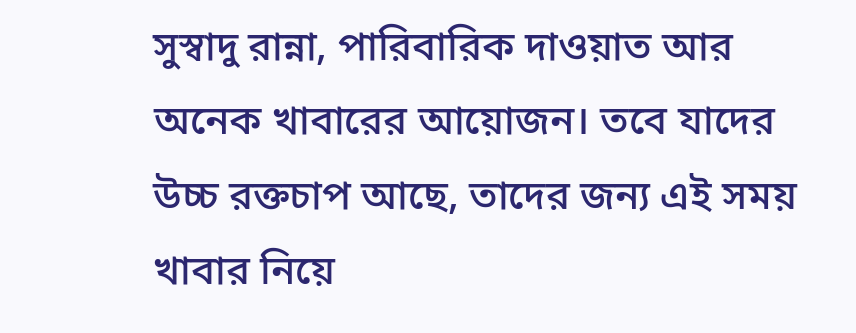সুস্বাদু রান্না, পারিবারিক দাওয়াত আর অনেক খাবারের আয়োজন। তবে যাদের উচ্চ রক্তচাপ আছে, তাদের জন্য এই সময় খাবার নিয়ে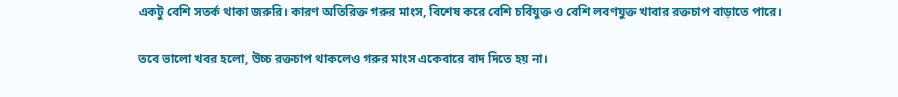একটু বেশি সতর্ক থাকা জরুরি। কারণ অতিরিক্ত গরুর মাংস, বিশেষ করে বেশি চর্বিযুক্ত ও বেশি লবণযুক্ত খাবার রক্তচাপ বাড়াতে পারে।

তবে ভালো খবর হলো, উচ্চ রক্তচাপ থাকলেও গরুর মাংস একেবারে বাদ দিতে হয় না।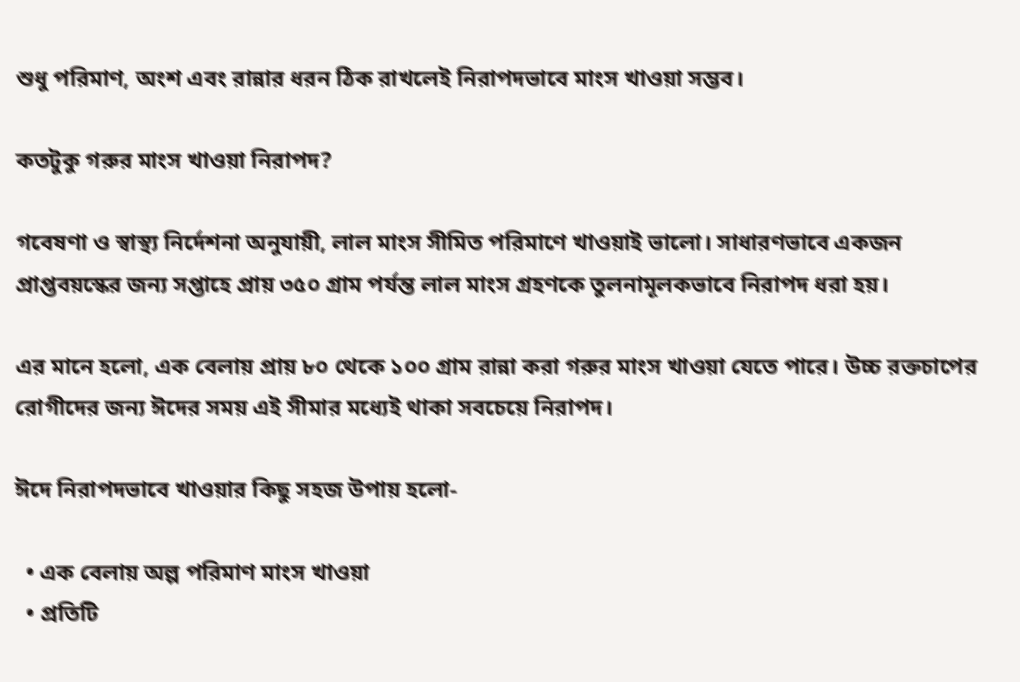শুধু পরিমাণ, অংশ এবং রান্নার ধরন ঠিক রাখলেই নিরাপদভাবে মাংস খাওয়া সম্ভব।

কতটুকু গরুর মাংস খাওয়া নিরাপদ?

গবেষণা ও স্বাস্থ্য নির্দেশনা অনুযায়ী, লাল মাংস সীমিত পরিমাণে খাওয়াই ভালো। সাধারণভাবে একজন প্রাপ্তবয়স্কের জন্য সপ্তাহে প্রায় ৩৫০ গ্রাম পর্যন্ত লাল মাংস গ্রহণকে তুলনামূলকভাবে নিরাপদ ধরা হয়।

এর মানে হলো, এক বেলায় প্রায় ৮০ থেকে ১০০ গ্রাম রান্না করা গরুর মাংস খাওয়া যেতে পারে। উচ্চ রক্তচাপের রোগীদের জন্য ঈদের সময় এই সীমার মধ্যেই থাকা সবচেয়ে নিরাপদ।

ঈদে নিরাপদভাবে খাওয়ার কিছু সহজ উপায় হলো-

  • এক বেলায় অল্প পরিমাণ মাংস খাওয়া
  • প্রতিটি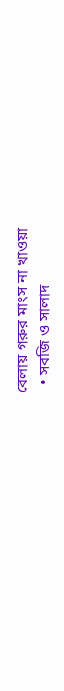বেলায় গরুর মাংস না খাওয়া
  • সবজি ও সালাদ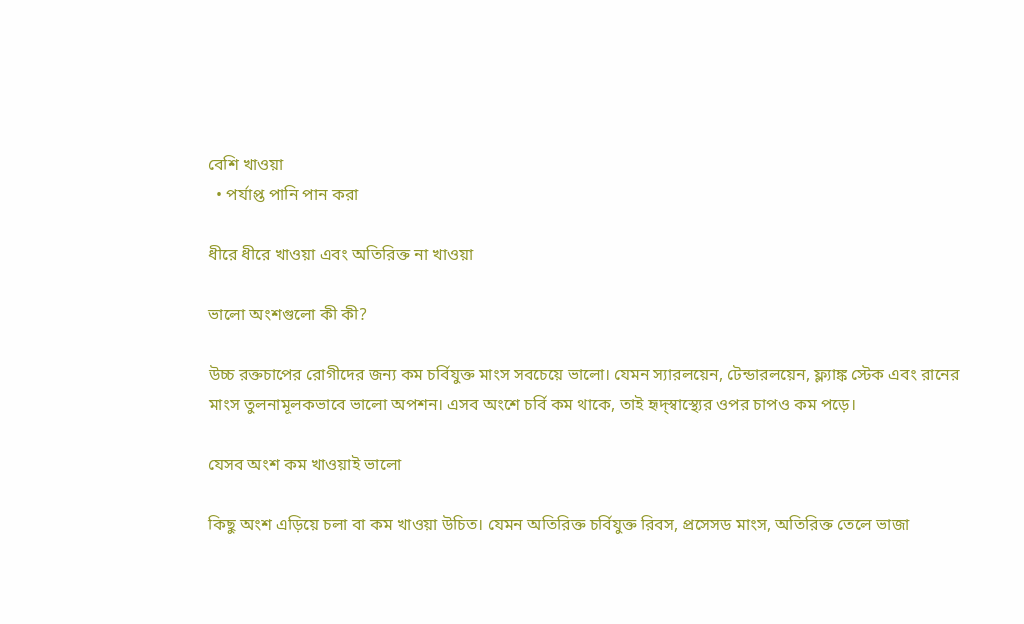বেশি খাওয়া
  • পর্যাপ্ত পানি পান করা

ধীরে ধীরে খাওয়া এবং অতিরিক্ত না খাওয়া

ভালো অংশগুলো কী কী?

উচ্চ রক্তচাপের রোগীদের জন্য কম চর্বিযুক্ত মাংস সবচেয়ে ভালো। যেমন স্যারলয়েন, টেন্ডারলয়েন, ফ্ল্যাঙ্ক স্টেক এবং রানের মাংস তুলনামূলকভাবে ভালো অপশন। এসব অংশে চর্বি কম থাকে, তাই হৃদ্‌স্বাস্থ্যের ওপর চাপও কম পড়ে।

যেসব অংশ কম খাওয়াই ভালো

কিছু অংশ এড়িয়ে চলা বা কম খাওয়া উচিত। যেমন অতিরিক্ত চর্বিযুক্ত রিবস, প্রসেসড মাংস, অতিরিক্ত তেলে ভাজা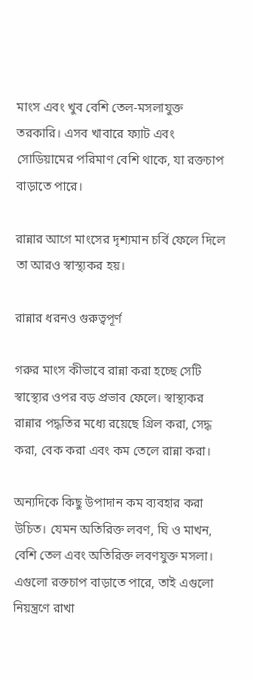মাংস এবং খুব বেশি তেল-মসলাযুক্ত তরকারি। এসব খাবারে ফ্যাট এবং সোডিয়ামের পরিমাণ বেশি থাকে, যা রক্তচাপ বাড়াতে পারে।

রান্নার আগে মাংসের দৃশ্যমান চর্বি ফেলে দিলে তা আরও স্বাস্থ্যকর হয়।

রান্নার ধরনও গুরুত্বপূর্ণ

গরুর মাংস কীভাবে রান্না করা হচ্ছে সেটি স্বাস্থ্যের ওপর বড় প্রভাব ফেলে। স্বাস্থ্যকর রান্নার পদ্ধতির মধ্যে রয়েছে গ্রিল করা, সেদ্ধ করা, বেক করা এবং কম তেলে রান্না করা।

অন্যদিকে কিছু উপাদান কম ব্যবহার করা উচিত। যেমন অতিরিক্ত লবণ, ঘি ও মাখন, বেশি তেল এবং অতিরিক্ত লবণযুক্ত মসলা। এগুলো রক্তচাপ বাড়াতে পারে, তাই এগুলো নিয়ন্ত্রণে রাখা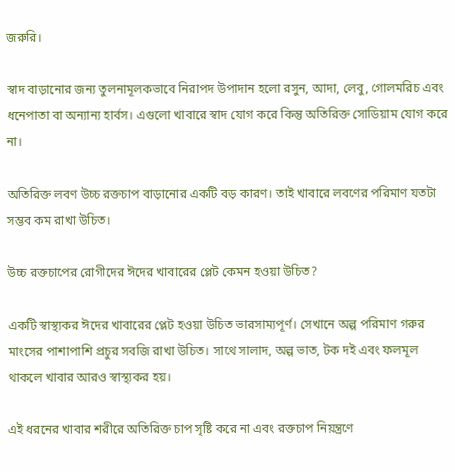জরুরি।

স্বাদ বাড়ানোর জন্য তুলনামূলকভাবে নিরাপদ উপাদান হলো রসুন, আদা, লেবু, গোলমরিচ এবং ধনেপাতা বা অন্যান্য হার্বস। এগুলো খাবারে স্বাদ যোগ করে কিন্তু অতিরিক্ত সোডিয়াম যোগ করে না।

অতিরিক্ত লবণ উচ্চ রক্তচাপ বাড়ানোর একটি বড় কারণ। তাই খাবারে লবণের পরিমাণ যতটা সম্ভব কম রাখা উচিত।

উচ্চ রক্তচাপের রোগীদের ঈদের খাবারের প্লেট কেমন হওয়া উচিত?

একটি স্বাস্থ্যকর ঈদের খাবারের প্লেট হওয়া উচিত ভারসাম্যপূর্ণ। সেখানে অল্প পরিমাণ গরুর মাংসের পাশাপাশি প্রচুর সবজি রাখা উচিত। সাথে সালাদ, অল্প ভাত, টক দই এবং ফলমূল থাকলে খাবার আরও স্বাস্থ্যকর হয়।

এই ধরনের খাবার শরীরে অতিরিক্ত চাপ সৃষ্টি করে না এবং রক্তচাপ নিয়ন্ত্রণে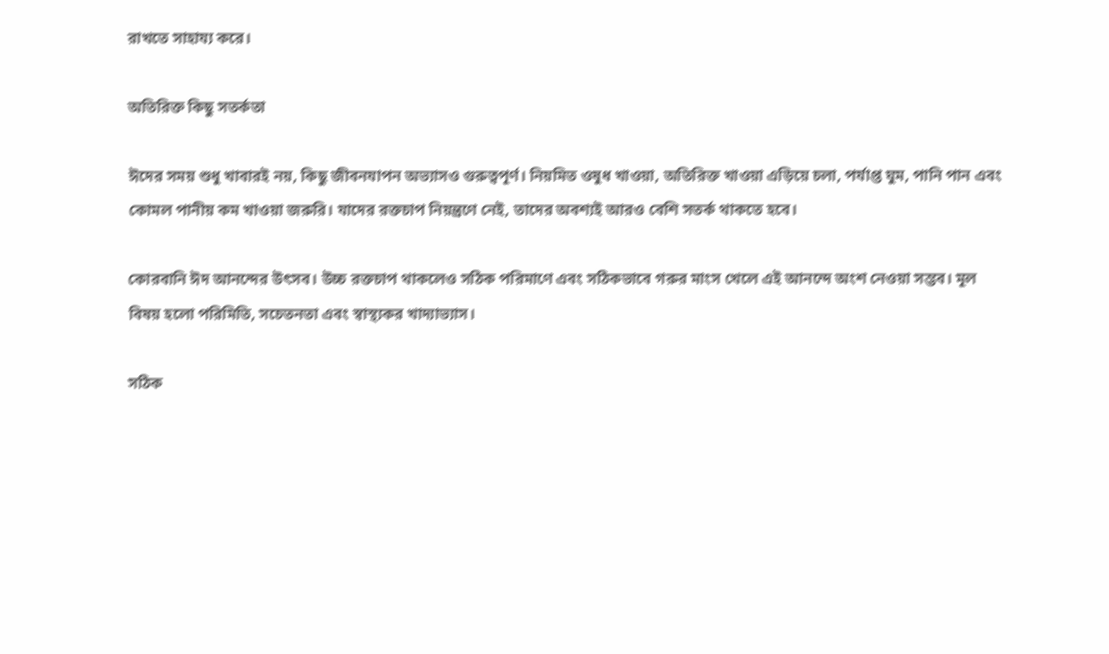রাখতে সাহায্য করে।

অতিরিক্ত কিছু সতর্কতা

ঈদের সময় শুধু খাবারই নয়, কিছু জীবনযাপন অভ্যাসও গুরুত্বপূর্ণ। নিয়মিত ওষুধ খাওয়া, অতিরিক্ত খাওয়া এড়িয়ে চলা, পর্যাপ্ত ঘুম, পানি পান এবং কোমল পানীয় কম খাওয়া জরুরি। যাদের রক্তচাপ নিয়ন্ত্রণে নেই, তাদের অবশ্যই আরও বেশি সতর্ক থাকতে হবে।

কোরবানি ঈদ আনন্দের উৎসব। উচ্চ রক্তচাপ থাকলেও সঠিক পরিমাণে এবং সঠিকভাবে গরুর মাংস খেলে এই আনন্দে অংশ নেওয়া সম্ভব। মূল বিষয় হলো পরিমিতি, সচেতনতা এবং স্বাস্থ্যকর খাদ্যাভ্যাস।

সঠিক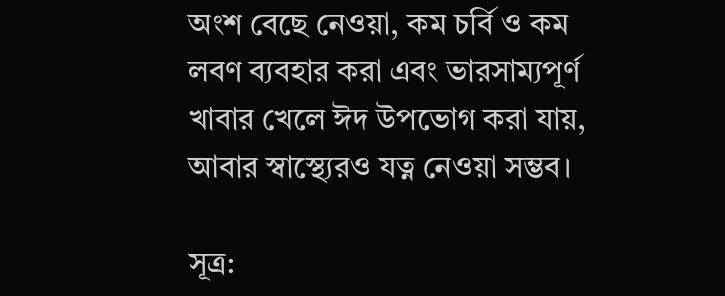অংশ বেছে নেওয়া, কম চর্বি ও কম লবণ ব্যবহার করা এবং ভারসাম্যপূর্ণ খাবার খেলে ঈদ উপভোগ করা যায়, আবার স্বাস্থ্যেরও যত্ন নেওয়া সম্ভব।

সূত্র: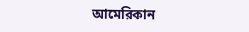আমেরিকান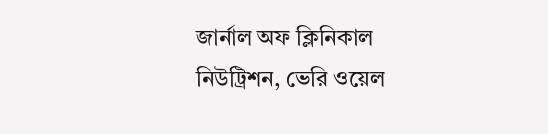জার্নাল অফ ক্লিনিকাল নিউট্রিশন, ভেরি ওয়েল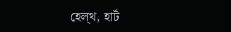হেল্থ, হার্ট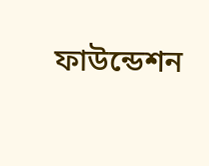ফাউন্ডেশন